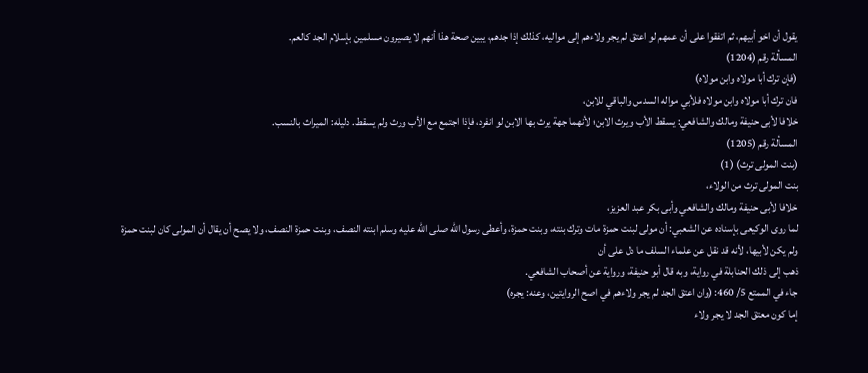يقول أن اخو أبيهم، ثم اتفقوا على أن عمهم لو اعتق لم يجر ولاءهم إلى مواليه، كذلك إذا جدهم، يبين صحة هذا أنهم لا يصيرون مسلمين بإسلام الجد كالعم.
المسألة رقم (1204)
(فإن ترك أبا مولاه وابن مولاه)
فان ترك أبا مولاه وابن مولاه فلأبي مواله السدس والباقي للابن،
خلافا لأبى حنيفة ومالك والشافعي: يسقط الأب ويرث الابن؛ لأنهما جهة يرث بها الابن لو انفرد، فإذا اجتمع مع الأب ورث ولم يسقط. دليله: الميراث بالنسب.
المسألة رقم (1205)
(بنت المولى ترث) (1)
بنت المولى ترث من الولاء،
خلافا لأبى حنيفة ومالك والشافعي وأبى بكر عبد العزيز،
لما روى الوكيعى بإسناده عن الشعبي: أن مولى لبنت حمزة مات وترك بنته، وبنت حمزة، وأعطى رسول الله صلى الله عليه وسلم ابنته النصف، وبنت حمزة النصف، ولا يصح أن يقال أن المولى كان لبنت حمزة ولم يكن لأبيها، لأنه قد نقل عن علماء السلف ما دل على أن
ذهب إلى ذلك الحنابلة في رواية، وبه قال أبو حنيفة، ورواية عن أصحاب الشافعي.
جاء في الممتع 5/ 460: (وان اعتق الجد لم يجر ولاءهم في اصح الروايتين، وعنه: يجره)
إما كون معتق الجد لا يجر ولاء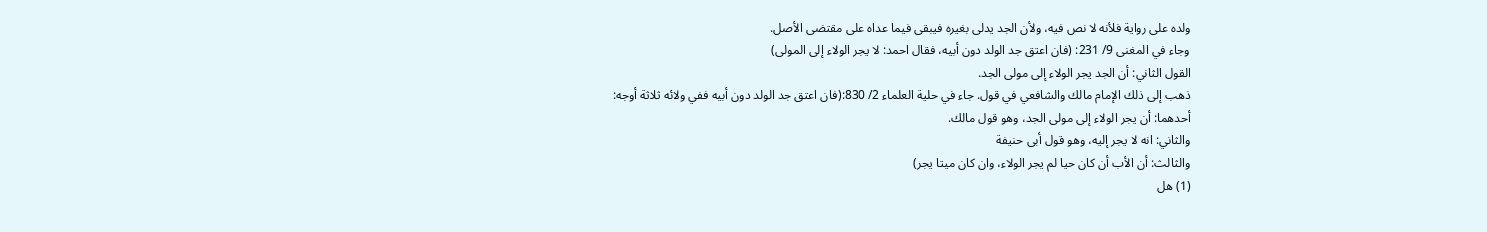ولده على رواية فلأنه لا نص فيه، ولأن الجد يدلى بغيره فيبقى فيما عداه على مقتضى الأصل.
وجاء في المغنى 9/ 231: (فان اعتق جد الولد دون أبيه، فقال احمد: لا يجر الولاء إلى المولى)
القول الثاني: أن الجد يجر الولاء إلى مولى الجد.
ذهب إلى ذلك الإمام مالك والشافعي في قول. جاء في حلية العلماء 2/ 830:(فان اعتق جد الولد دون أبيه ففي ولائه ثلاثة أوجه:
أحدهما: أن يجر الولاء إلى مولى الجد، وهو قول مالك.
والثاني: انه لا يجر إليه، وهو قول أبى حنيفة
والثالث: أن الأب أن كان حيا لم يجر الولاء، وان كان ميتا يجر)
(1) هل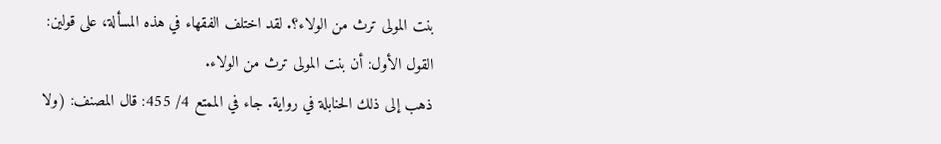بنت المولى ترث من الولاء؟. لقد اختلف الفقهاء في هذه المسألة، على قولين:
القول الأول: أن بنت المولى ترث من الولاء.
ذهب إلى ذلك الحنابلة في رواية. جاء في الممتع 4/ 455: قال المصنف: (ولا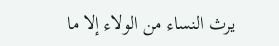يرث النساء من الولاء إلا ما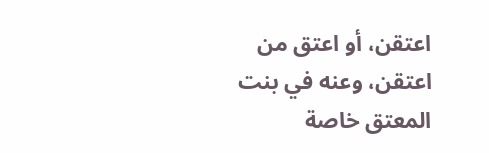اعتقن، أو اعتق من اعتقن، وعنه في بنت المعتق خاصة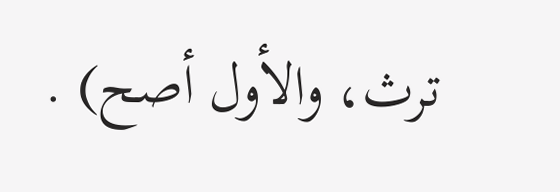ترث، والأول أصح) .